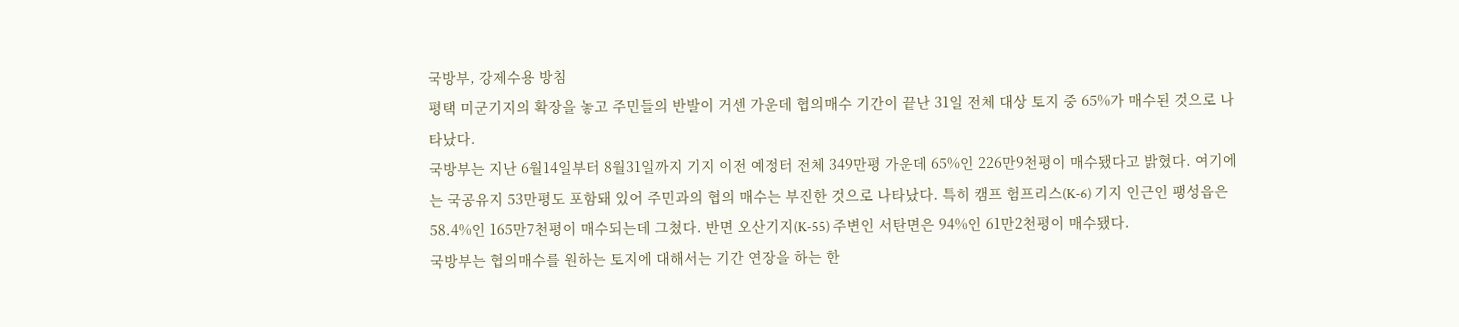국방부, 강제수용 방침
평택 미군기지의 확장을 놓고 주민들의 반발이 거센 가운데 협의매수 기간이 끝난 31일 전체 대상 토지 중 65%가 매수된 것으로 나타났다.
국방부는 지난 6월14일부터 8월31일까지 기지 이전 예정터 전체 349만평 가운데 65%인 226만9천평이 매수됐다고 밝혔다. 여기에는 국공유지 53만평도 포함돼 있어 주민과의 협의 매수는 부진한 것으로 나타났다. 특히 캠프 험프리스(K-6) 기지 인근인 팽성읍은 58.4%인 165만7천평이 매수되는데 그쳤다. 반면 오산기지(K-55) 주변인 서탄면은 94%인 61만2천평이 매수됐다.
국방부는 협의매수를 원하는 토지에 대해서는 기간 연장을 하는 한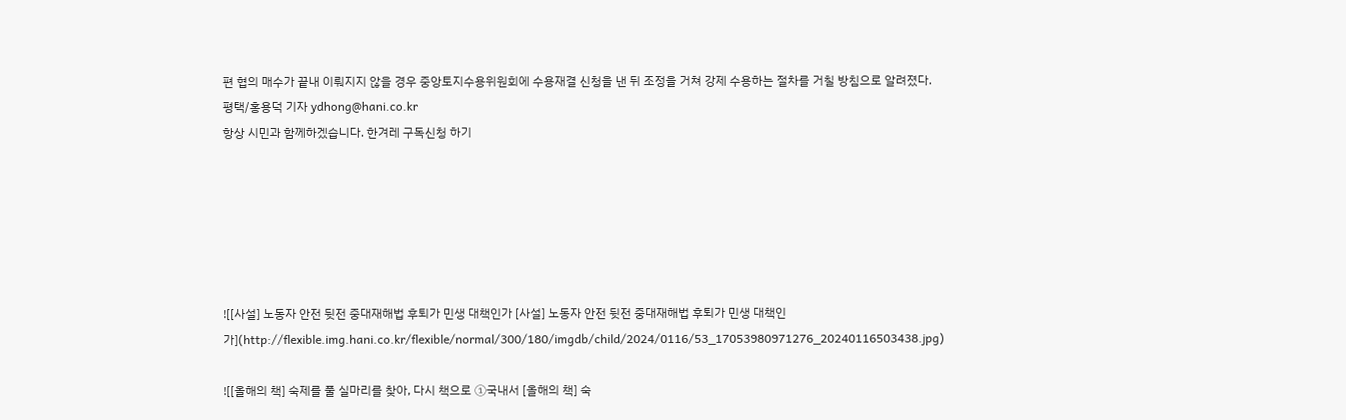편 협의 매수가 끝내 이뤄지지 않을 경우 중앙토지수용위원회에 수용재결 신청을 낸 뒤 조정을 거쳐 강제 수용하는 절차를 거칠 방침으로 알려졌다.
평택/홍용덕 기자 ydhong@hani.co.kr
항상 시민과 함께하겠습니다. 한겨레 구독신청 하기






![[사설] 노동자 안전 뒷전 중대재해법 후퇴가 민생 대책인가 [사설] 노동자 안전 뒷전 중대재해법 후퇴가 민생 대책인가](http://flexible.img.hani.co.kr/flexible/normal/300/180/imgdb/child/2024/0116/53_17053980971276_20240116503438.jpg)

![[올해의 책] 숙제를 풀 실마리를 찾아, 다시 책으로 ①국내서 [올해의 책] 숙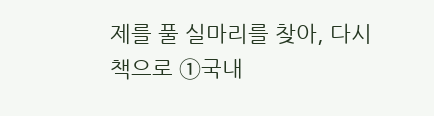제를 풀 실마리를 찾아, 다시 책으로 ①국내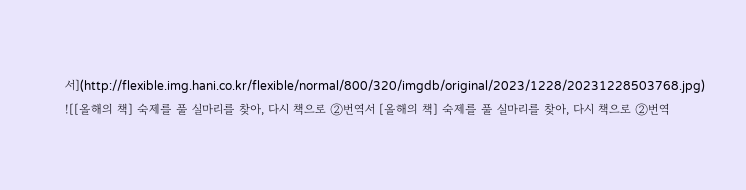서](http://flexible.img.hani.co.kr/flexible/normal/800/320/imgdb/original/2023/1228/20231228503768.jpg)
![[올해의 책] 숙제를 풀 실마리를 찾아, 다시 책으로 ②번역서 [올해의 책] 숙제를 풀 실마리를 찾아, 다시 책으로 ②번역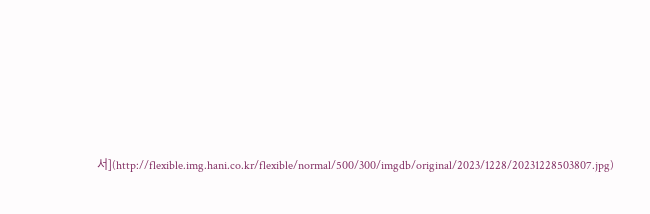서](http://flexible.img.hani.co.kr/flexible/normal/500/300/imgdb/original/2023/1228/20231228503807.jpg)